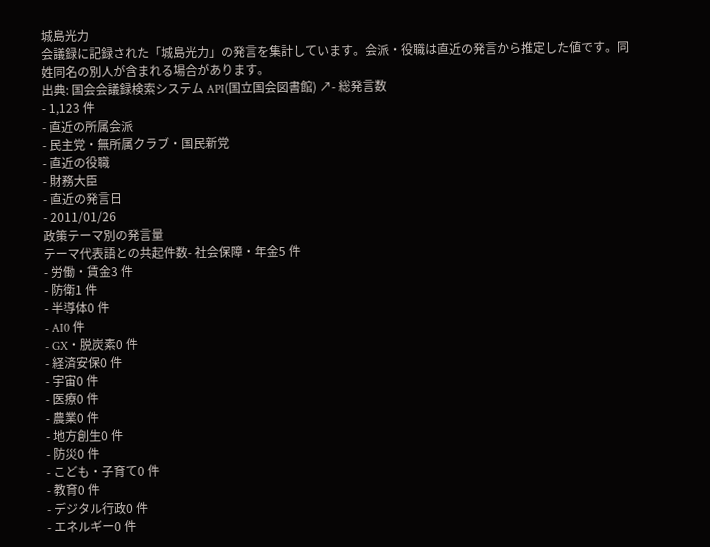城島光力
会議録に記録された「城島光力」の発言を集計しています。会派・役職は直近の発言から推定した値です。同姓同名の別人が含まれる場合があります。
出典: 国会会議録検索システム API(国立国会図書館) ↗- 総発言数
- 1,123 件
- 直近の所属会派
- 民主党・無所属クラブ・国民新党
- 直近の役職
- 財務大臣
- 直近の発言日
- 2011/01/26
政策テーマ別の発言量
テーマ代表語との共起件数- 社会保障・年金5 件
- 労働・賃金3 件
- 防衛1 件
- 半導体0 件
- AI0 件
- GX・脱炭素0 件
- 経済安保0 件
- 宇宙0 件
- 医療0 件
- 農業0 件
- 地方創生0 件
- 防災0 件
- こども・子育て0 件
- 教育0 件
- デジタル行政0 件
- エネルギー0 件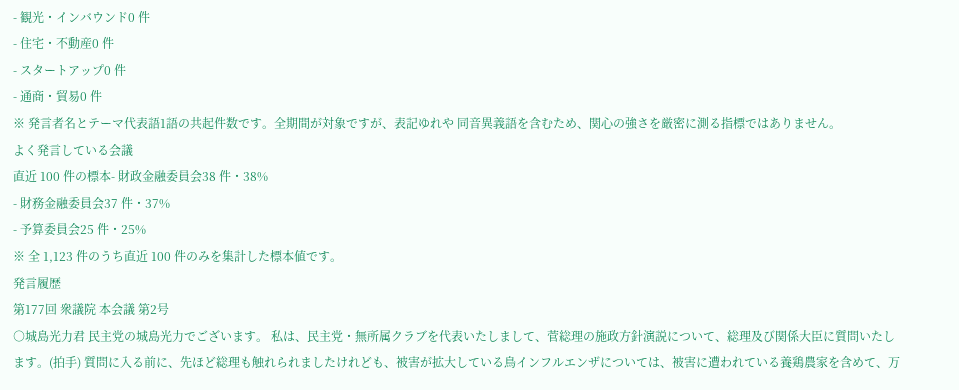- 観光・インバウンド0 件
- 住宅・不動産0 件
- スタートアップ0 件
- 通商・貿易0 件
※ 発言者名とテーマ代表語1語の共起件数です。全期間が対象ですが、表記ゆれや 同音異義語を含むため、関心の強さを厳密に測る指標ではありません。
よく発言している会議
直近 100 件の標本- 財政金融委員会38 件・38%
- 財務金融委員会37 件・37%
- 予算委員会25 件・25%
※ 全 1,123 件のうち直近 100 件のみを集計した標本値です。
発言履歴
第177回 衆議院 本会議 第2号
○城島光力君 民主党の城島光力でございます。 私は、民主党・無所属クラブを代表いたしまして、菅総理の施政方針演説について、総理及び関係大臣に質問いたします。(拍手) 質問に入る前に、先ほど総理も触れられましたけれども、被害が拡大している鳥インフルエンザについては、被害に遭われている養鶏農家を含めて、万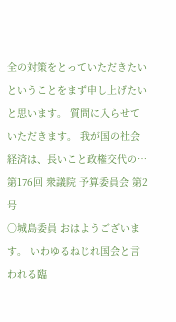全の対策をとっていただきたいということをまず申し上げたいと思います。 質問に入らせていただきます。 我が国の社会経済は、長いこと政権交代の…
第176回 衆議院 予算委員会 第2号
○城島委員 おはようございます。 いわゆるねじれ国会と言われる臨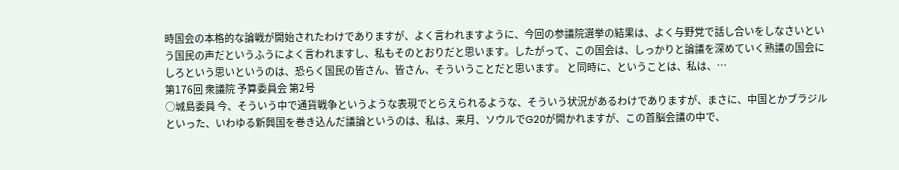時国会の本格的な論戦が開始されたわけでありますが、よく言われますように、今回の参議院選挙の結果は、よく与野党で話し合いをしなさいという国民の声だというふうによく言われますし、私もそのとおりだと思います。したがって、この国会は、しっかりと論議を深めていく熟議の国会にしろという思いというのは、恐らく国民の皆さん、皆さん、そういうことだと思います。 と同時に、ということは、私は、…
第176回 衆議院 予算委員会 第2号
○城島委員 今、そういう中で通貨戦争というような表現でとらえられるような、そういう状況があるわけでありますが、まさに、中国とかブラジルといった、いわゆる新興国を巻き込んだ議論というのは、私は、来月、ソウルでG20が開かれますが、この首脳会議の中で、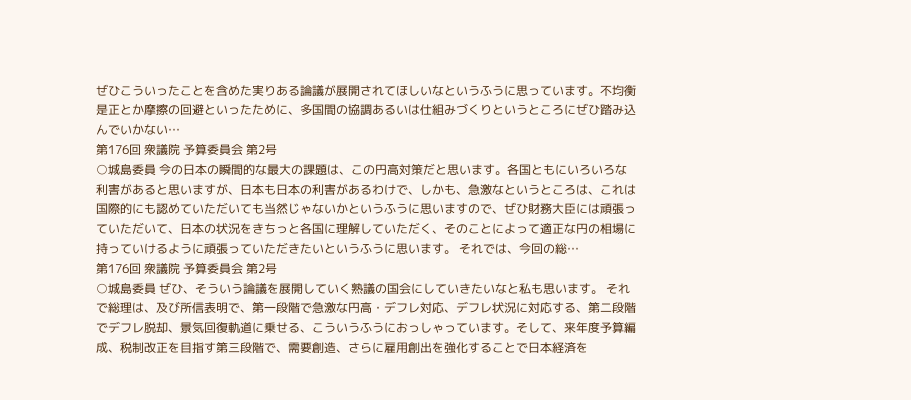ぜひこういったことを含めた実りある論議が展開されてほしいなというふうに思っています。不均衡是正とか摩擦の回避といったために、多国間の協調あるいは仕組みづくりというところにぜひ踏み込んでいかない…
第176回 衆議院 予算委員会 第2号
○城島委員 今の日本の瞬間的な最大の課題は、この円高対策だと思います。各国ともにいろいろな利害があると思いますが、日本も日本の利害があるわけで、しかも、急激なというところは、これは国際的にも認めていただいても当然じゃないかというふうに思いますので、ぜひ財務大臣には頑張っていただいて、日本の状況をきちっと各国に理解していただく、そのことによって適正な円の相場に持っていけるように頑張っていただきたいというふうに思います。 それでは、今回の総…
第176回 衆議院 予算委員会 第2号
○城島委員 ぜひ、そういう論議を展開していく熟議の国会にしていきたいなと私も思います。 それで総理は、及び所信表明で、第一段階で急激な円高・デフレ対応、デフレ状況に対応する、第二段階でデフレ脱却、景気回復軌道に乗せる、こういうふうにおっしゃっています。そして、来年度予算編成、税制改正を目指す第三段階で、需要創造、さらに雇用創出を強化することで日本経済を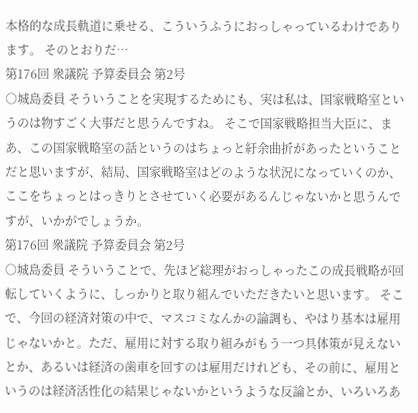本格的な成長軌道に乗せる、こういうふうにおっしゃっているわけであります。 そのとおりだ…
第176回 衆議院 予算委員会 第2号
○城島委員 そういうことを実現するためにも、実は私は、国家戦略室というのは物すごく大事だと思うんですね。 そこで国家戦略担当大臣に、まあ、この国家戦略室の話というのはちょっと紆余曲折があったということだと思いますが、結局、国家戦略室はどのような状況になっていくのか、ここをちょっとはっきりとさせていく必要があるんじゃないかと思うんですが、いかがでしょうか。
第176回 衆議院 予算委員会 第2号
○城島委員 そういうことで、先ほど総理がおっしゃったこの成長戦略が回転していくように、しっかりと取り組んでいただきたいと思います。 そこで、今回の経済対策の中で、マスコミなんかの論調も、やはり基本は雇用じゃないかと。ただ、雇用に対する取り組みがもう一つ具体策が見えないとか、あるいは経済の歯車を回すのは雇用だけれども、その前に、雇用というのは経済活性化の結果じゃないかというような反論とか、いろいろあ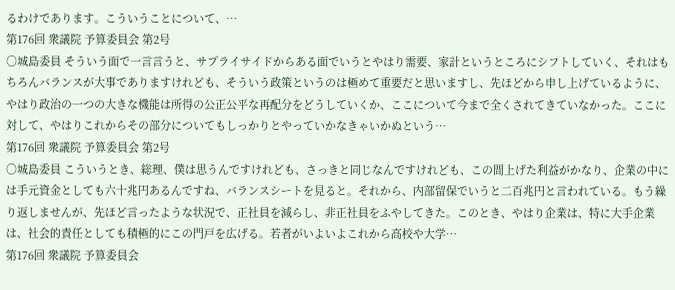るわけであります。こういうことについて、…
第176回 衆議院 予算委員会 第2号
○城島委員 そういう面で一言言うと、サプライサイドからある面でいうとやはり需要、家計というところにシフトしていく、それはもちろんバランスが大事でありますけれども、そういう政策というのは極めて重要だと思いますし、先ほどから申し上げているように、やはり政治の一つの大きな機能は所得の公正公平な再配分をどうしていくか、ここについて今まで全くされてきていなかった。ここに対して、やはりこれからその部分についてもしっかりとやっていかなきゃいかぬという…
第176回 衆議院 予算委員会 第2号
○城島委員 こういうとき、総理、僕は思うんですけれども、さっきと同じなんですけれども、この間上げた利益がかなり、企業の中には手元資金としても六十兆円あるんですね、バランスシートを見ると。それから、内部留保でいうと二百兆円と言われている。もう繰り返しませんが、先ほど言ったような状況で、正社員を減らし、非正社員をふやしてきた。このとき、やはり企業は、特に大手企業は、社会的責任としても積極的にこの門戸を広げる。若者がいよいよこれから高校や大学…
第176回 衆議院 予算委員会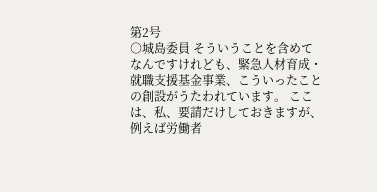第2号
○城島委員 そういうことを含めてなんですけれども、緊急人材育成・就職支援基金事業、こういったことの創設がうたわれています。 ここは、私、要請だけしておきますが、例えば労働者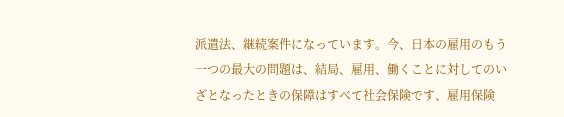派遣法、継続案件になっています。今、日本の雇用のもう一つの最大の問題は、結局、雇用、働くことに対してのいざとなったときの保障はすべて社会保険です、雇用保険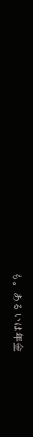も。あるいは年金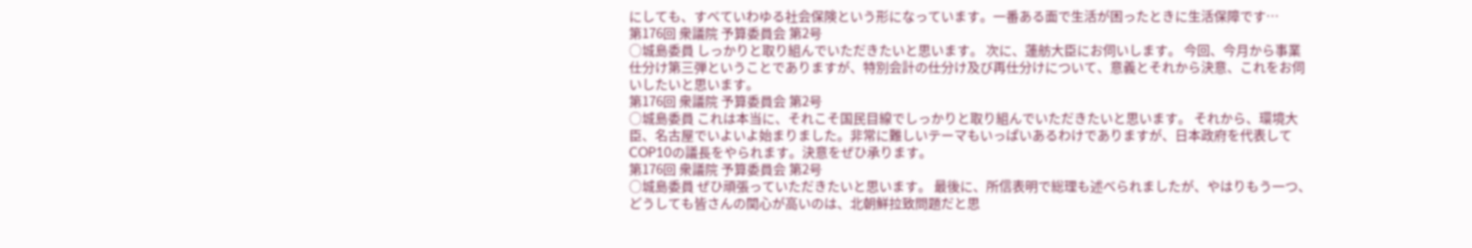にしても、すべていわゆる社会保険という形になっています。一番ある面で生活が困ったときに生活保障です…
第176回 衆議院 予算委員会 第2号
○城島委員 しっかりと取り組んでいただきたいと思います。 次に、蓮舫大臣にお伺いします。 今回、今月から事業仕分け第三弾ということでありますが、特別会計の仕分け及び再仕分けについて、意義とそれから決意、これをお伺いしたいと思います。
第176回 衆議院 予算委員会 第2号
○城島委員 これは本当に、それこそ国民目線でしっかりと取り組んでいただきたいと思います。 それから、環境大臣、名古屋でいよいよ始まりました。非常に難しいテーマもいっぱいあるわけでありますが、日本政府を代表してCOP10の議長をやられます。決意をぜひ承ります。
第176回 衆議院 予算委員会 第2号
○城島委員 ぜひ頑張っていただきたいと思います。 最後に、所信表明で総理も述べられましたが、やはりもう一つ、どうしても皆さんの関心が高いのは、北朝鮮拉致問題だと思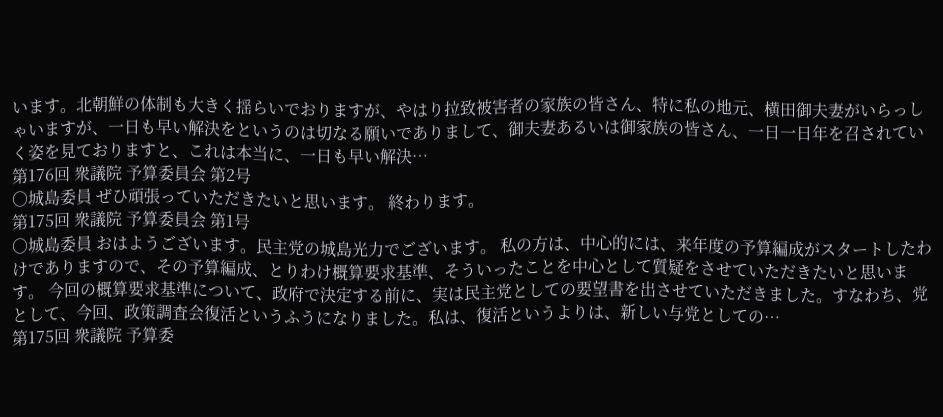います。北朝鮮の体制も大きく揺らいでおりますが、やはり拉致被害者の家族の皆さん、特に私の地元、横田御夫妻がいらっしゃいますが、一日も早い解決をというのは切なる願いでありまして、御夫妻あるいは御家族の皆さん、一日一日年を召されていく姿を見ておりますと、これは本当に、一日も早い解決…
第176回 衆議院 予算委員会 第2号
○城島委員 ぜひ頑張っていただきたいと思います。 終わります。
第175回 衆議院 予算委員会 第1号
○城島委員 おはようございます。民主党の城島光力でございます。 私の方は、中心的には、来年度の予算編成がスタートしたわけでありますので、その予算編成、とりわけ概算要求基準、そういったことを中心として質疑をさせていただきたいと思います。 今回の概算要求基準について、政府で決定する前に、実は民主党としての要望書を出させていただきました。すなわち、党として、今回、政策調査会復活というふうになりました。私は、復活というよりは、新しい与党としての…
第175回 衆議院 予算委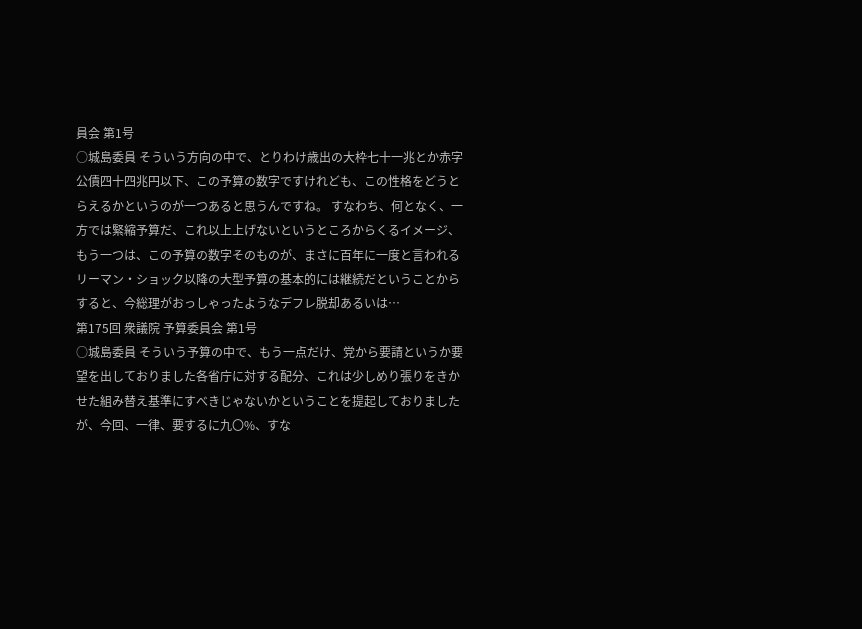員会 第1号
○城島委員 そういう方向の中で、とりわけ歳出の大枠七十一兆とか赤字公債四十四兆円以下、この予算の数字ですけれども、この性格をどうとらえるかというのが一つあると思うんですね。 すなわち、何となく、一方では緊縮予算だ、これ以上上げないというところからくるイメージ、もう一つは、この予算の数字そのものが、まさに百年に一度と言われるリーマン・ショック以降の大型予算の基本的には継続だということからすると、今総理がおっしゃったようなデフレ脱却あるいは…
第175回 衆議院 予算委員会 第1号
○城島委員 そういう予算の中で、もう一点だけ、党から要請というか要望を出しておりました各省庁に対する配分、これは少しめり張りをきかせた組み替え基準にすべきじゃないかということを提起しておりましたが、今回、一律、要するに九〇%、すな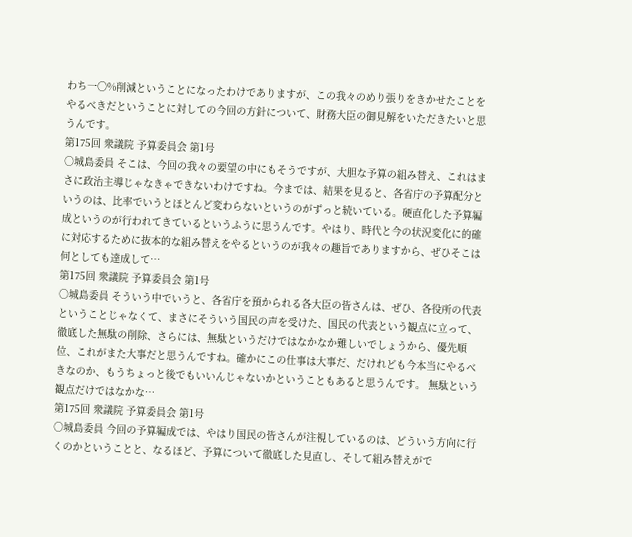わち一〇%削減ということになったわけでありますが、この我々のめり張りをきかせたことをやるべきだということに対しての今回の方針について、財務大臣の御見解をいただきたいと思うんです。
第175回 衆議院 予算委員会 第1号
○城島委員 そこは、今回の我々の要望の中にもそうですが、大胆な予算の組み替え、これはまさに政治主導じゃなきゃできないわけですね。今までは、結果を見ると、各省庁の予算配分というのは、比率でいうとほとんど変わらないというのがずっと続いている。硬直化した予算編成というのが行われてきているというふうに思うんです。やはり、時代と今の状況変化に的確に対応するために抜本的な組み替えをやるというのが我々の趣旨でありますから、ぜひそこは何としても達成して…
第175回 衆議院 予算委員会 第1号
○城島委員 そういう中でいうと、各省庁を預かられる各大臣の皆さんは、ぜひ、各役所の代表ということじゃなくて、まさにそういう国民の声を受けた、国民の代表という観点に立って、徹底した無駄の削除、さらには、無駄というだけではなかなか難しいでしょうから、優先順位、これがまた大事だと思うんですね。確かにこの仕事は大事だ、だけれども今本当にやるべきなのか、もうちょっと後でもいいんじゃないかということもあると思うんです。 無駄という観点だけではなかな…
第175回 衆議院 予算委員会 第1号
○城島委員 今回の予算編成では、やはり国民の皆さんが注視しているのは、どういう方向に行くのかということと、なるほど、予算について徹底した見直し、そして組み替えがで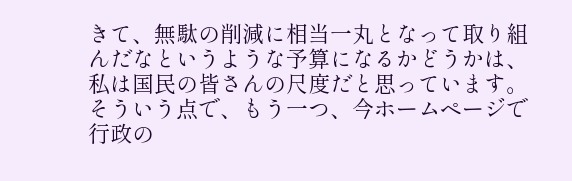きて、無駄の削減に相当一丸となって取り組んだなというような予算になるかどうかは、私は国民の皆さんの尺度だと思っています。 そういう点で、もう一つ、今ホームページで行政の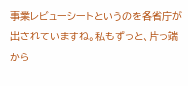事業レビューシートというのを各省庁が出されていますね。私もずっと、片っ端から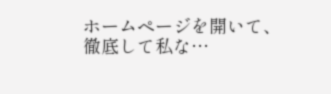ホームページを開いて、徹底して私な…